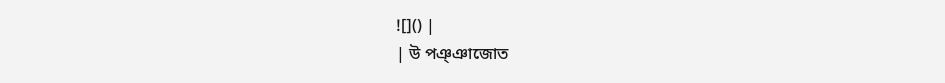![]() |
| উ পঞ্ঞাজোত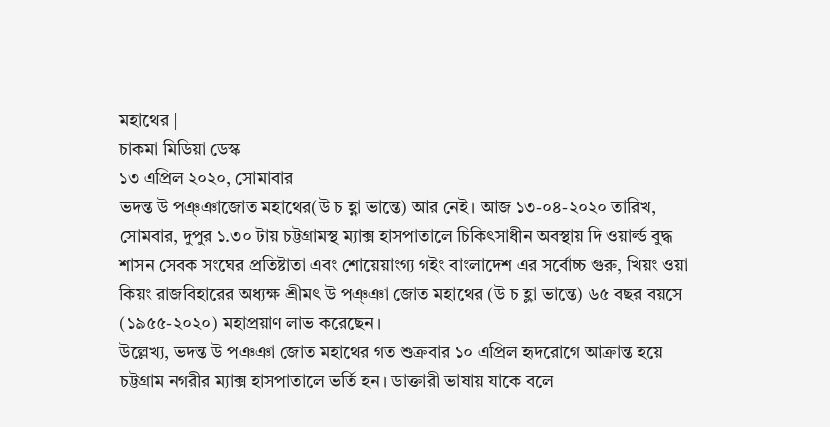মহাথের |
চাকমা মিডিয়া ডেস্ক
১৩ এপ্রিল ২০২০, সোমাবার
ভদন্ত উ পঞ্ঞাজোত মহাথের(উ চ হ্ণা ভান্তে) আর নেই। আজ ১৩-০৪-২০২০ তারিখ, সোমবার, দুপুর ১.৩০ টায় চট্টগ্রামস্থ ম্যাক্স হাসপাতালে চিকিৎসাধীন অবস্থায় দি ওয়ার্ল্ড বুদ্ধ শাসন সেবক সংঘের প্রতিষ্টাতা এবং শোয়েয়াংগ্য গইং বাংলাদেশ এর সর্বোচ্চ গুরু, খিয়ং ওয়া কিয়ং রাজবিহারের অধ্যক্ষ শ্রীমৎ উ পঞ্ঞা জোত মহাথের (উ চ হ্লা ভান্তে) ৬৫ বছর বয়সে (১৯৫৫-২০২০) মহাপ্রয়াণ লাভ করেছেন।
উল্লেখ্য, ভদন্ত উ পঞঞা জোত মহাথের গত শুক্রবার ১০ এপ্রিল হৃদরোগে আক্রান্ত হয়ে চট্টগ্রাম নগরীর ম্যাক্স হাসপাতালে ভর্তি হন। ডাক্তারী ভাষায় যাকে বলে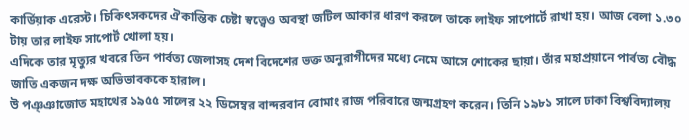কার্ডিয়াক এরেস্ট। চিকিৎসকদের ঐকান্তিক চেষ্টা স্বত্ত্বেও অবস্থা জটিল আকার ধারণ করলে তাকে লাইফ সাপোর্টে রাখা হয়। আজ বেলা ১.৩০ টায় তার লাইফ সাপোর্ট খোলা হয়।
এদিকে তার মৃত্যুর খবরে তিন পার্বত্য জেলাসহ দেশ বিদেশের ভক্ত অনুরাগীদের মধ্যে নেমে আসে শোকের ছায়া। তাঁর মহাপ্রয়ানে পার্বত্য বৌদ্ধ জাতি একজন দক্ষ অভিভাবককে হারাল।
উ পঞ্ঞাজোত মহাথের ১৯৫৫ সালের ২২ ডিসেম্বর বান্দরবান বোমাং রাজ পরিবারে জন্মগ্রহণ করেন। তিনি ১৯৮১ সালে ঢাকা বিশ্ববিদ্যালয়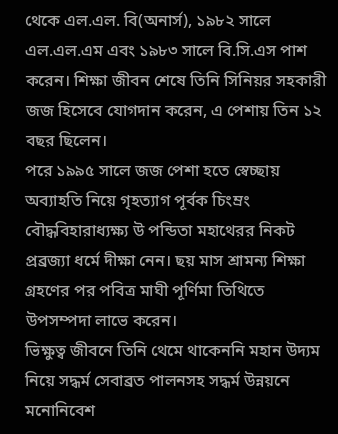থেকে এল.এল. বি(অনার্স), ১৯৮২ সালে এল.এল.এম এবং ১৯৮৩ সালে বি.সি.এস পাশ করেন। শিক্ষা জীবন শেষে তিনি সিনিয়র সহকারী জজ হিসেবে যোগদান করেন, এ পেশায় তিন ১২ বছর ছিলেন।
পরে ১৯৯৫ সালে জজ পেশা হতে স্বেচ্ছায় অব্যাহতি নিয়ে গৃহত্যাগ পূর্বক চিংম্রং বৌদ্ধবিহারাধ্যক্ষ্য উ পন্ডিতা মহাথেরর নিকট প্রব্রজ্যা ধর্মে দীক্ষা নেন। ছয় মাস শ্রামন্য শিক্ষা গ্রহণের পর পবিত্র মাঘী পূর্ণিমা তিথিতে উপসম্পদা লাভে করেন।
ভিক্ষুত্ব জীবনে তিনি থেমে থাকেননি মহান উদ্যম নিয়ে সদ্ধর্ম সেবাব্রত পালনসহ সদ্ধর্ম উন্নয়নে মনোনিবেশ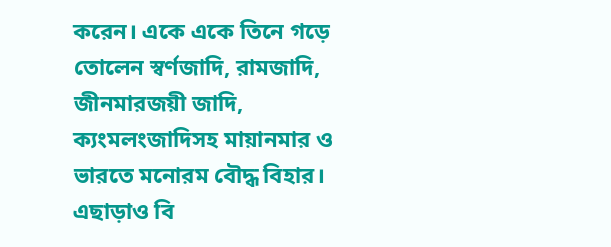করেন। একে একে তিনে গড়ে তোলেন স্বর্ণজাদি, রামজাদি, জীনমারজয়ী জাদি, ক্যংমলংজাদিসহ মায়ানমার ও ভারতে মনোরম বৌদ্ধ বিহার। এছাড়াও বি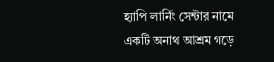হ্যাপি লার্নিং সেন্টার নামে একটি অনাথ আশ্রম গড়ে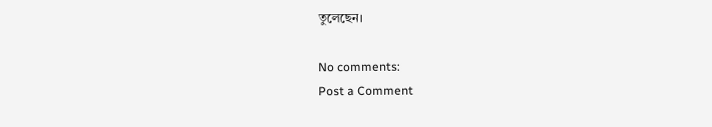তুলেছেন।

No comments:
Post a Comment